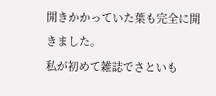開きかかっていた葉も完全に開きました。
私が初めて雑誌でさといも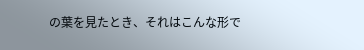の葉を見たとき、それはこんな形で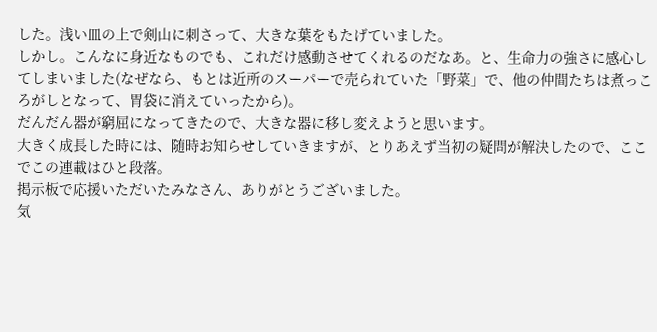した。浅い皿の上で剣山に刺さって、大きな葉をもたげていました。
しかし。こんなに身近なものでも、これだけ感動させてくれるのだなあ。と、生命力の強さに感心してしまいました(なぜなら、もとは近所のスーパーで売られていた「野菜」で、他の仲間たちは煮っころがしとなって、胃袋に消えていったから)。
だんだん器が窮屈になってきたので、大きな器に移し変えようと思います。
大きく成長した時には、随時お知らせしていきますが、とりあえず当初の疑問が解決したので、ここでこの連載はひと段落。
掲示板で応援いただいたみなさん、ありがとうございました。
気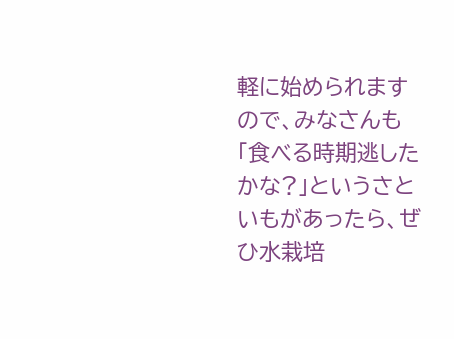軽に始められますので、みなさんも「食べる時期逃したかな?」というさといもがあったら、ぜひ水栽培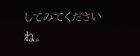してみてくださいね。